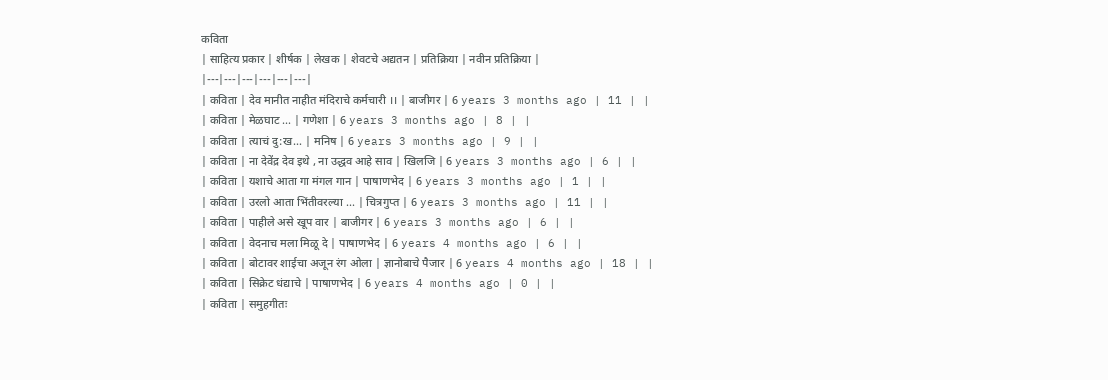कविता
| साहित्य प्रकार | शीर्षक | लेखक | शेवटचे अद्यतन | प्रतिक्रिया | नवीन प्रतिक्रिया |
|---|---|---|---|---|---|
| कविता | देव मानीत नाहीत मंदिराचे कर्मचारी ।। | बाजीगर | 6 years 3 months ago | 11 | |
| कविता | मेळघाट ... | गणेशा | 6 years 3 months ago | 8 | |
| कविता | त्याचं दु:ख… | मनिष | 6 years 3 months ago | 9 | |
| कविता | ना देवेंद्र देव इथे , ना उद्धव आहे साव | खिलजि | 6 years 3 months ago | 6 | |
| कविता | यशाचे आता गा मंगल गान | पाषाणभेद | 6 years 3 months ago | 1 | |
| कविता | उरलो आता भिंतीवरल्या ... | चित्रगुप्त | 6 years 3 months ago | 11 | |
| कविता | पाहीले असे खूप वार | बाजीगर | 6 years 3 months ago | 6 | |
| कविता | वेदनाच मला मिळू दे | पाषाणभेद | 6 years 4 months ago | 6 | |
| कविता | बोटावर शाईचा अजून रंग ओला | ज्ञानोबाचे पैजार | 6 years 4 months ago | 18 | |
| कविता | सिक्रेट धंद्याचे | पाषाणभेद | 6 years 4 months ago | 0 | |
| कविता | समुहगीतः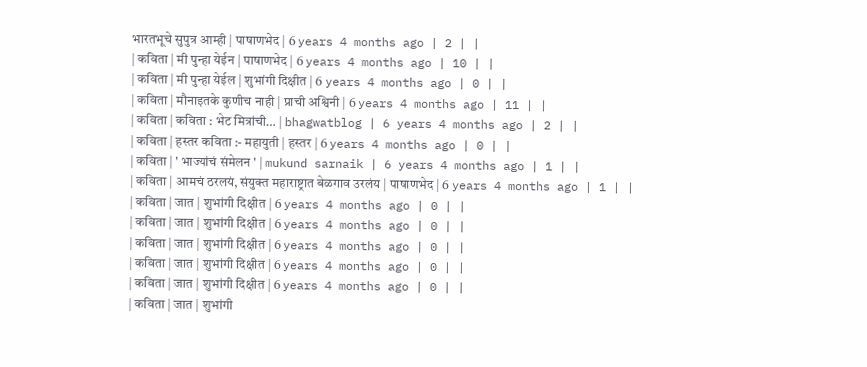भारतभूचे सुपुत्र आम्ही | पाषाणभेद | 6 years 4 months ago | 2 | |
| कविता | मी पुन्हा येईन | पाषाणभेद | 6 years 4 months ago | 10 | |
| कविता | मी पुन्हा येईल | शुभांगी दिक्षीत | 6 years 4 months ago | 0 | |
| कविता | मौनाइतके कुणीच नाही | प्राची अश्विनी | 6 years 4 months ago | 11 | |
| कविता | कविता : भेट मित्रांची… | bhagwatblog | 6 years 4 months ago | 2 | |
| कविता | हस्तर कविता :- महायुती | हस्तर | 6 years 4 months ago | 0 | |
| कविता | ' भाज्यांचं संमेलन ' | mukund sarnaik | 6 years 4 months ago | 1 | |
| कविता | आमचं ठरलयं, संयुक्त महाराष्ट्रात बेळगाव उरलंय | पाषाणभेद | 6 years 4 months ago | 1 | |
| कविता | जात | शुभांगी दिक्षीत | 6 years 4 months ago | 0 | |
| कविता | जात | शुभांगी दिक्षीत | 6 years 4 months ago | 0 | |
| कविता | जात | शुभांगी दिक्षीत | 6 years 4 months ago | 0 | |
| कविता | जात | शुभांगी दिक्षीत | 6 years 4 months ago | 0 | |
| कविता | जात | शुभांगी दिक्षीत | 6 years 4 months ago | 0 | |
| कविता | जात | शुभांगी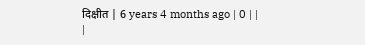दिक्षीत | 6 years 4 months ago | 0 | |
|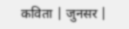कविता | जुनसर |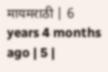मायमराठी | 6 years 4 months ago | 5 |